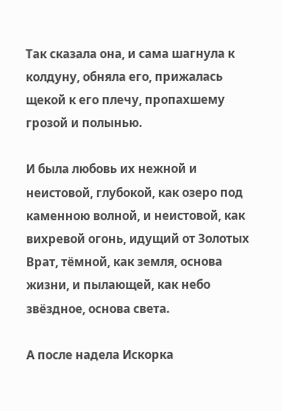Так сказала она, и сама шагнула к колдуну, обняла его, прижалась щекой к его плечу, пропахшему грозой и полынью.

И была любовь их нежной и неистовой, глубокой, как озеро под каменною волной, и неистовой, как вихревой огонь, идущий от Золотых Врат, тёмной, как земля, основа жизни, и пылающей, как небо звёздное, основа света.

А после надела Искорка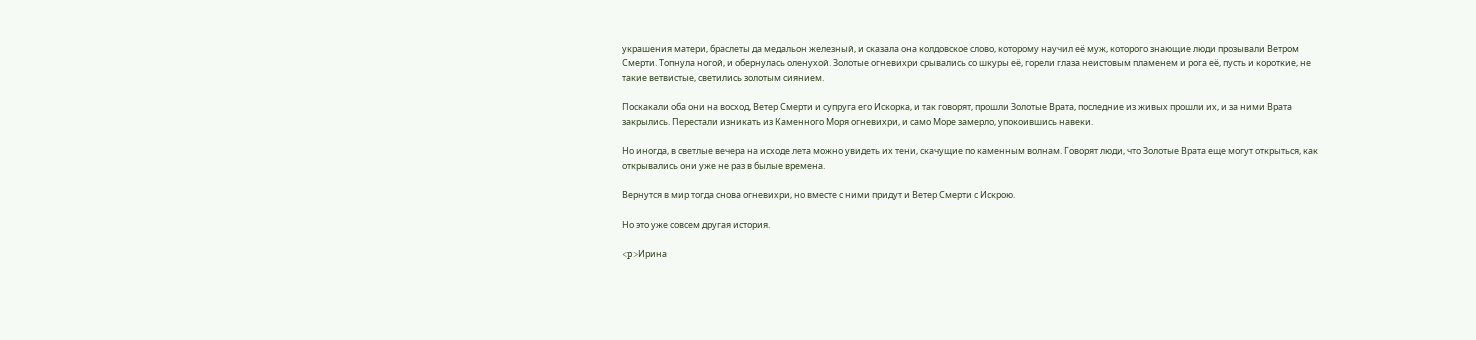украшения матери, браслеты да медальон железный, и сказала она колдовское слово, которому научил её муж, которого знающие люди прозывали Ветром Смерти. Топнула ногой, и обернулась оленухой. Золотые огневихри срывались со шкуры её, горели глаза неистовым пламенем и рога её, пусть и короткие, не такие ветвистые, светились золотым сиянием.

Поскакали оба они на восход, Ветер Смерти и супруга его Искорка, и так говорят, прошли Золотые Врата, последние из живых прошли их, и за ними Врата закрылись. Перестали изникать из Каменного Моря огневихри, и само Море замерло, упокоившись навеки.

Но иногда, в светлые вечера на исходе лета можно увидеть их тени, скачущие по каменным волнам. Говорят люди, что Золотые Врата еще могут открыться, как открывались они уже не раз в былые времена.

Вернутся в мир тогда снова огневихри, но вместе с ними придут и Ветер Смерти с Искрою.

Но это уже совсем другая история.

<p>Ирина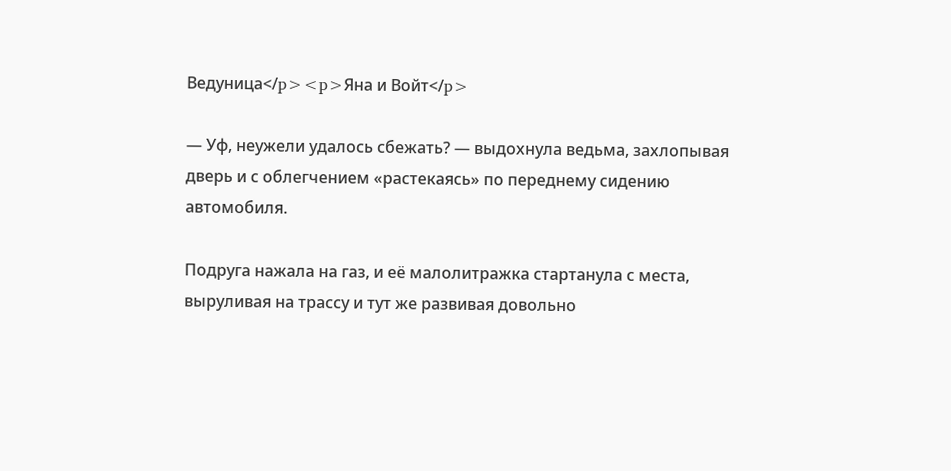Ведуница</p><p>Яна и Войт</p>

— Уф, неужели удалось сбежать? — выдохнула ведьма, захлопывая дверь и с облегчением «растекаясь» по переднему сидению автомобиля.

Подруга нажала на газ, и её малолитражка стартанула с места, выруливая на трассу и тут же развивая довольно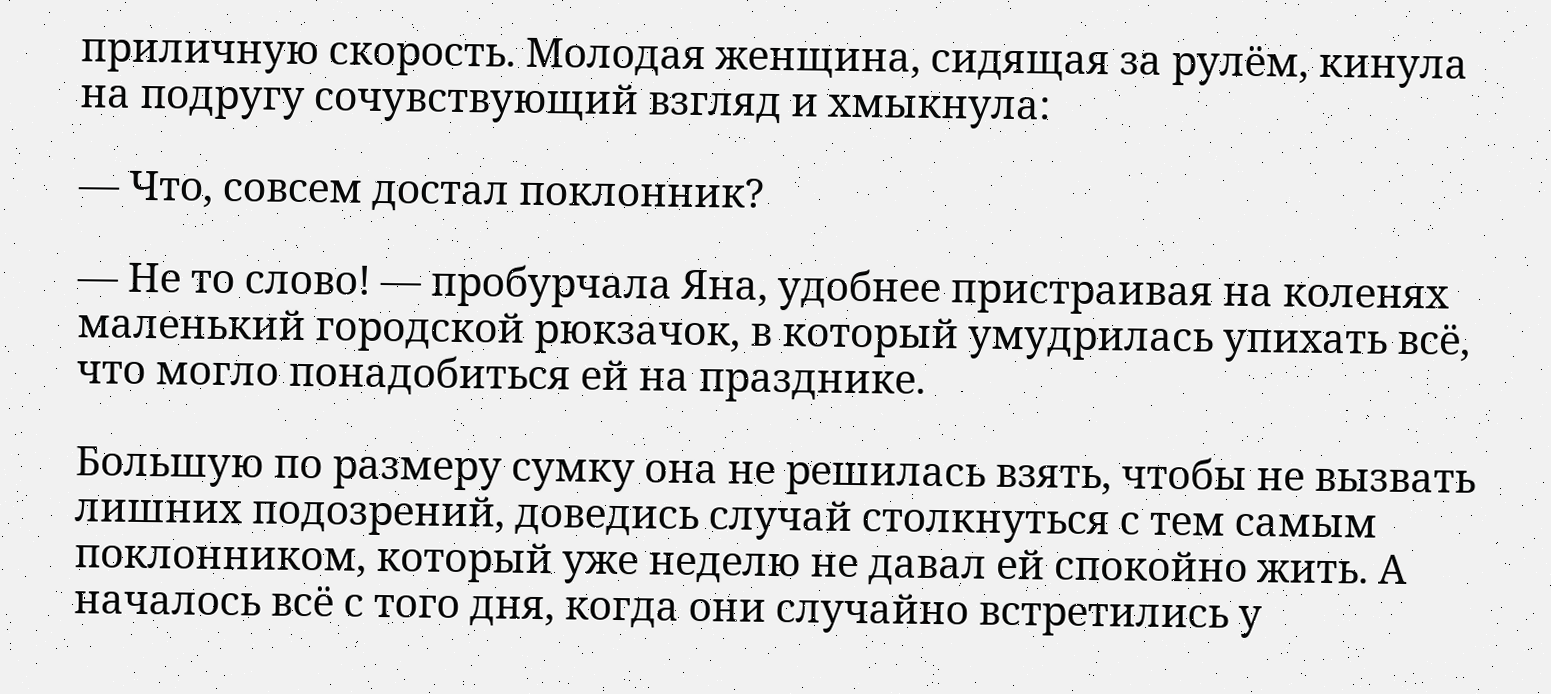приличную скорость. Молодая женщина, сидящая за рулём, кинула на подругу сочувствующий взгляд и хмыкнула:

— Что, совсем достал поклонник?

— Не то слово! — пробурчала Яна, удобнее пристраивая на коленях маленький городской рюкзачок, в который умудрилась упихать всё, что могло понадобиться ей на празднике.

Большую по размеру сумку она не решилась взять, чтобы не вызвать лишних подозрений, доведись случай столкнуться с тем самым поклонником, который уже неделю не давал ей спокойно жить. А началось всё с того дня, когда они случайно встретились у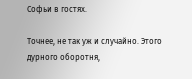Софьи в гостях.

Точнее, не так уж и случайно. Этого дурного оборотня,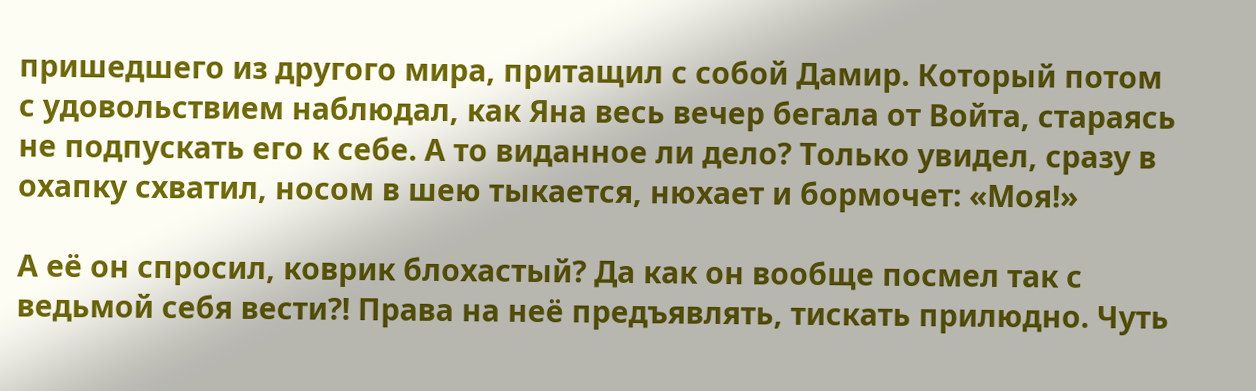пришедшего из другого мира, притащил с собой Дамир. Который потом с удовольствием наблюдал, как Яна весь вечер бегала от Войта, стараясь не подпускать его к себе. А то виданное ли дело? Только увидел, сразу в охапку схватил, носом в шею тыкается, нюхает и бормочет: «Моя!»

А её он спросил, коврик блохастый? Да как он вообще посмел так с ведьмой себя вести?! Права на неё предъявлять, тискать прилюдно. Чуть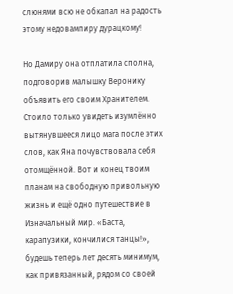слюнями всю не обкапал на радость этому недовампиру дурацкому!

Но Дамиру она отплатила сполна, подговорив малышку Веронику объявить его своим Хранителем. Стоило только увидеть изумлённо вытянувшееся лицо мага после этих слов, как Яна почувствовала себя отомщённой. Вот и конец твоим планам на свободную привольную жизнь и ещё одно путешествие в Изначальный мир. «Баста, карапузики, кончилися танцы!», будешь теперь лет десять минимум, как привязанный, рядом со своей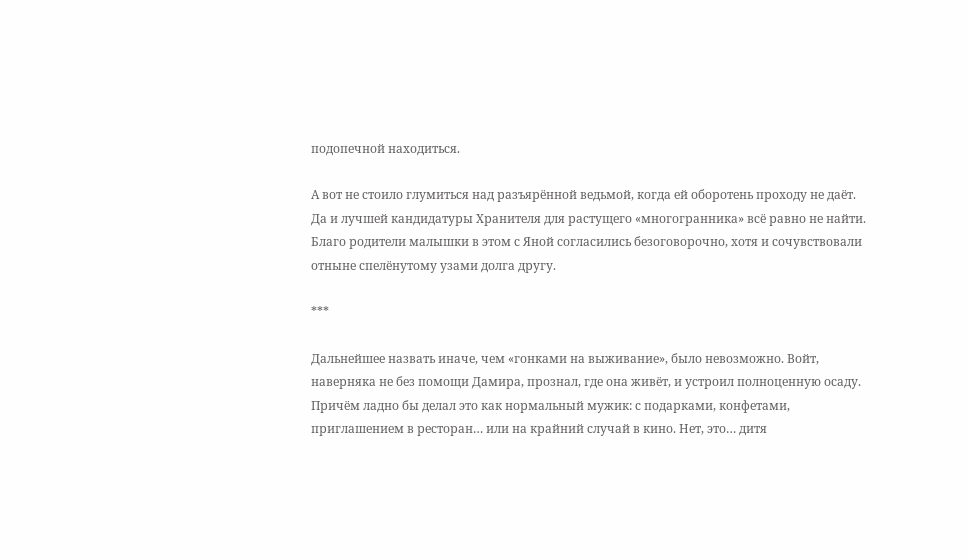подопечной находиться.

А вот не стоило глумиться над разъярённой ведьмой, когда ей оборотень проходу не даёт. Да и лучшей кандидатуры Хранителя для растущего «многогранника» всё равно не найти. Благо родители малышки в этом с Яной согласились безоговорочно, хотя и сочувствовали отныне спелёнутому узами долга другу.

***

Дальнейшее назвать иначе, чем «гонками на выживание», было невозможно. Войт, наверняка не без помощи Дамира, прознал, где она живёт, и устроил полноценную осаду. Причём ладно бы делал это как нормальный мужик: с подарками, конфетами, приглашением в ресторан… или на крайний случай в кино. Нет, это… дитя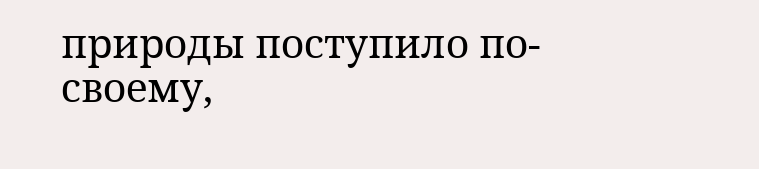природы поступило по-своему,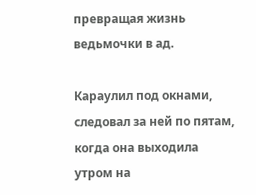превращая жизнь ведьмочки в ад.

Караулил под окнами, следовал за ней по пятам, когда она выходила утром на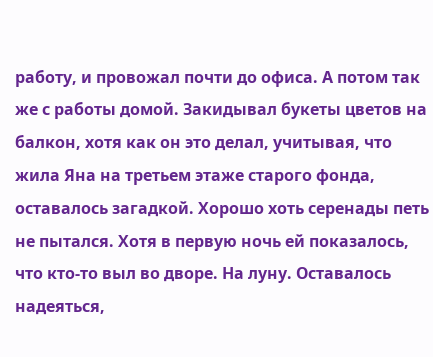работу, и провожал почти до офиса. А потом так же с работы домой. Закидывал букеты цветов на балкон, хотя как он это делал, учитывая, что жила Яна на третьем этаже старого фонда, оставалось загадкой. Хорошо хоть серенады петь не пытался. Хотя в первую ночь ей показалось, что кто-то выл во дворе. На луну. Оставалось надеяться,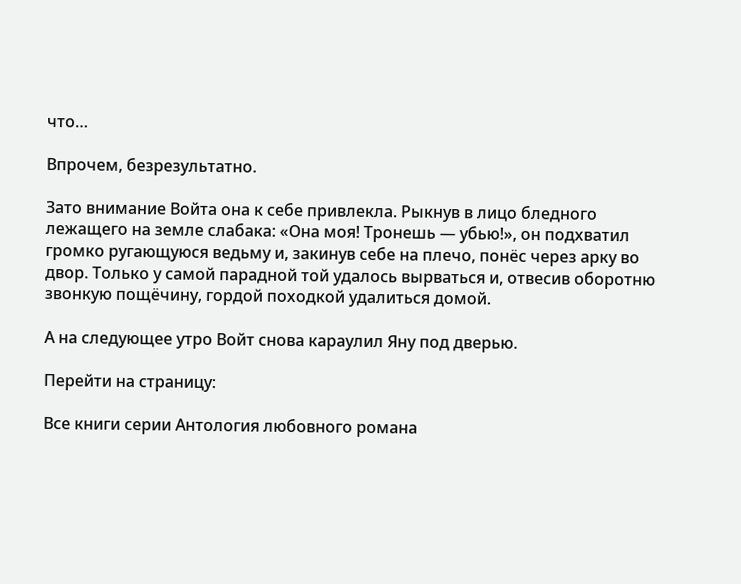что…

Впрочем, безрезультатно.

Зато внимание Войта она к себе привлекла. Рыкнув в лицо бледного лежащего на земле слабака: «Она моя! Тронешь — убью!», он подхватил громко ругающуюся ведьму и, закинув себе на плечо, понёс через арку во двор. Только у самой парадной той удалось вырваться и, отвесив оборотню звонкую пощёчину, гордой походкой удалиться домой.

А на следующее утро Войт снова караулил Яну под дверью.

Перейти на страницу:

Все книги серии Антология любовного романа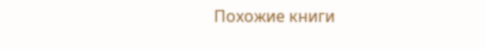Похожие книги